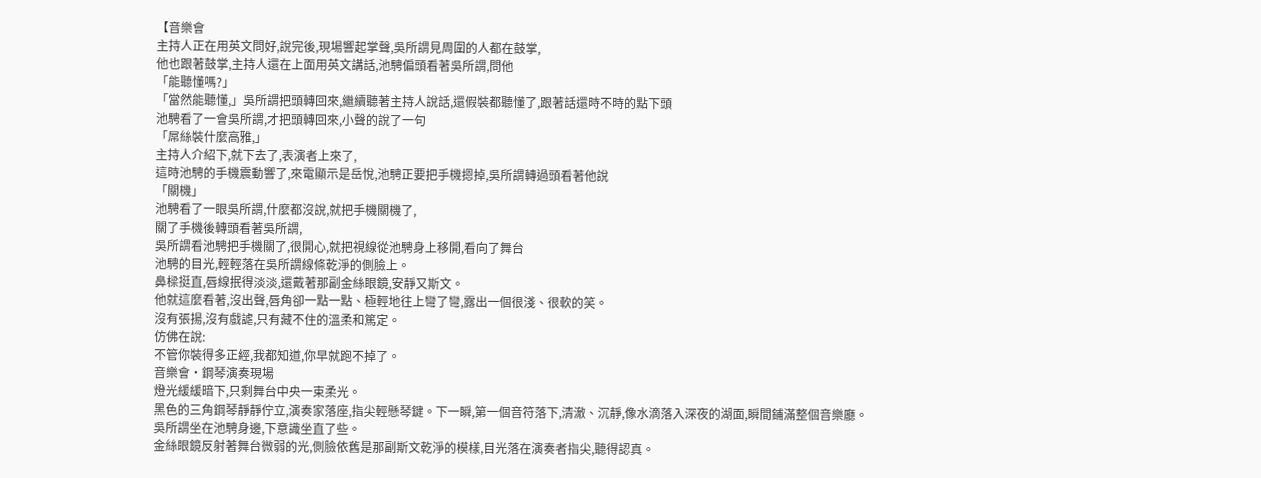【音樂會
主持人正在用英文問好,說完後,現場響起掌聲,吳所謂見周圍的人都在鼓掌,
他也跟著鼓掌,主持人還在上面用英文講話,池騁偏頭看著吳所謂,問他
「能聽懂嗎?」
「當然能聽懂,」吳所謂把頭轉回來,繼續聽著主持人說話,還假裝都聽懂了,跟著話還時不時的點下頭
池騁看了一會吳所謂,才把頭轉回來,小聲的說了一句
「屌絲裝什麼高雅,」
主持人介紹下,就下去了,表演者上來了,
這時池騁的手機震動響了,來電顯示是岳悅,池騁正要把手機摁掉,吳所謂轉過頭看著他說
「關機」
池騁看了一眼吳所謂,什麼都沒說,就把手機關機了,
關了手機後轉頭看著吳所謂,
吳所謂看池騁把手機關了,很開心,就把視線從池騁身上移開,看向了舞台
池騁的目光,輕輕落在吳所謂線條乾淨的側臉上。
鼻樑挺直,唇線抿得淡淡,還戴著那副金絲眼鏡,安靜又斯文。
他就這麼看著,沒出聲,唇角卻一點一點、極輕地往上彎了彎,露出一個很淺、很軟的笑。
沒有張揚,沒有戲謔,只有藏不住的溫柔和篤定。
仿佛在說:
不管你裝得多正經,我都知道,你早就跑不掉了。
音樂會·鋼琴演奏現場
燈光緩緩暗下,只剩舞台中央一束柔光。
黑色的三角鋼琴靜靜佇立,演奏家落座,指尖輕懸琴鍵。下一瞬,第一個音符落下,清澈、沉靜,像水滴落入深夜的湖面,瞬間鋪滿整個音樂廳。
吳所謂坐在池騁身邊,下意識坐直了些。
金絲眼鏡反射著舞台微弱的光,側臉依舊是那副斯文乾淨的模樣,目光落在演奏者指尖,聽得認真。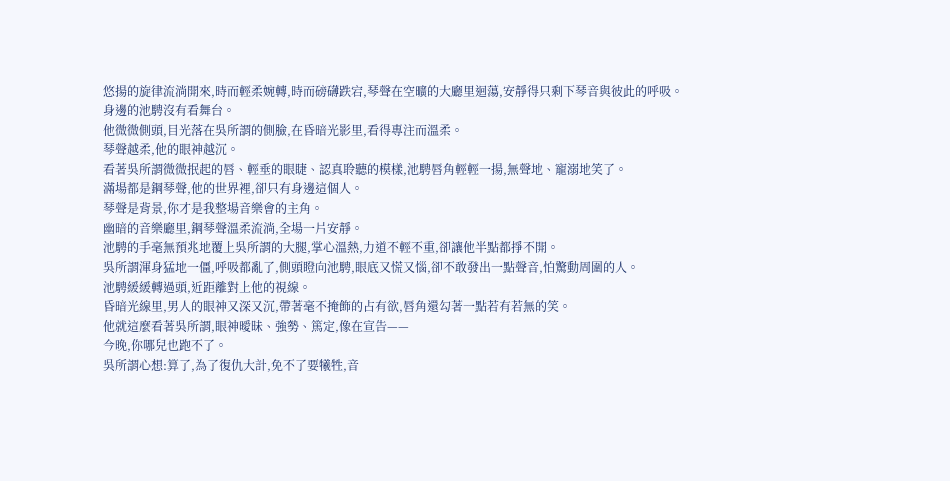悠揚的旋律流淌開來,時而輕柔婉轉,時而磅礴跌宕,琴聲在空曠的大廳里迴蕩,安靜得只剩下琴音與彼此的呼吸。
身邊的池騁沒有看舞台。
他微微側頭,目光落在吳所謂的側臉,在昏暗光影里,看得專注而溫柔。
琴聲越柔,他的眼神越沉。
看著吳所謂微微抿起的唇、輕垂的眼睫、認真聆聽的模樣,池騁唇角輕輕一揚,無聲地、寵溺地笑了。
滿場都是鋼琴聲,他的世界裡,卻只有身邊這個人。
琴聲是背景,你才是我整場音樂會的主角。
幽暗的音樂廳里,鋼琴聲溫柔流淌,全場一片安靜。
池騁的手毫無預兆地覆上吳所謂的大腿,掌心溫熱,力道不輕不重,卻讓他半點都掙不開。
吳所謂渾身猛地一僵,呼吸都亂了,側頭瞪向池騁,眼底又慌又惱,卻不敢發出一點聲音,怕驚動周圍的人。
池騁緩緩轉過頭,近距離對上他的視線。
昏暗光線里,男人的眼神又深又沉,帶著毫不掩飾的占有欲,唇角還勾著一點若有若無的笑。
他就這麼看著吳所謂,眼神曖昧、強勢、篤定,像在宣告——
今晚,你哪兒也跑不了。
吳所謂心想:算了,為了復仇大計,免不了要犧牲,音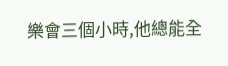樂會三個小時,他總能全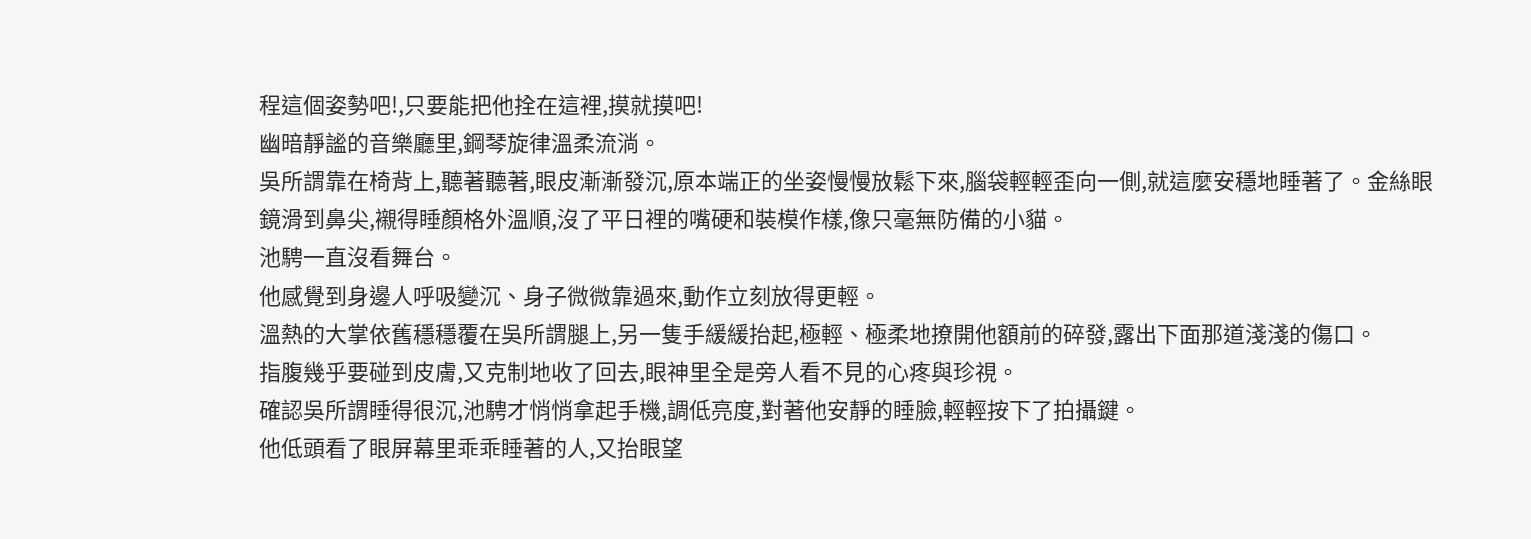程這個姿勢吧!,只要能把他拴在這裡,摸就摸吧!
幽暗靜謐的音樂廳里,鋼琴旋律溫柔流淌。
吳所謂靠在椅背上,聽著聽著,眼皮漸漸發沉,原本端正的坐姿慢慢放鬆下來,腦袋輕輕歪向一側,就這麼安穩地睡著了。金絲眼鏡滑到鼻尖,襯得睡顏格外溫順,沒了平日裡的嘴硬和裝模作樣,像只毫無防備的小貓。
池騁一直沒看舞台。
他感覺到身邊人呼吸變沉、身子微微靠過來,動作立刻放得更輕。
溫熱的大掌依舊穩穩覆在吳所謂腿上,另一隻手緩緩抬起,極輕、極柔地撩開他額前的碎發,露出下面那道淺淺的傷口。
指腹幾乎要碰到皮膚,又克制地收了回去,眼神里全是旁人看不見的心疼與珍視。
確認吳所謂睡得很沉,池騁才悄悄拿起手機,調低亮度,對著他安靜的睡臉,輕輕按下了拍攝鍵。
他低頭看了眼屏幕里乖乖睡著的人,又抬眼望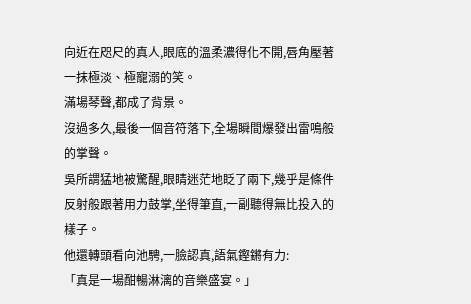向近在咫尺的真人,眼底的溫柔濃得化不開,唇角壓著一抹極淡、極寵溺的笑。
滿場琴聲,都成了背景。
沒過多久,最後一個音符落下,全場瞬間爆發出雷鳴般的掌聲。
吳所謂猛地被驚醒,眼睛迷茫地眨了兩下,幾乎是條件反射般跟著用力鼓掌,坐得筆直,一副聽得無比投入的樣子。
他還轉頭看向池騁,一臉認真,語氣鏗鏘有力:
「真是一場酣暢淋漓的音樂盛宴。」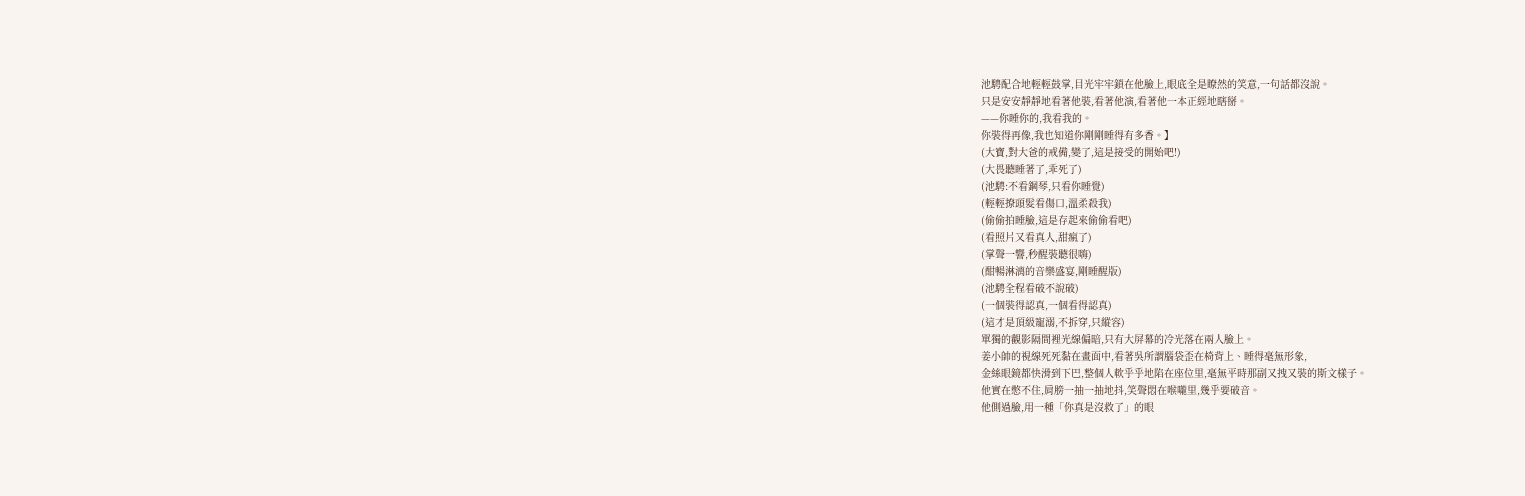池騁配合地輕輕鼓掌,目光牢牢鎖在他臉上,眼底全是瞭然的笑意,一句話都沒說。
只是安安靜靜地看著他裝,看著他演,看著他一本正經地瞎掰。
——你睡你的,我看我的。
你裝得再像,我也知道你剛剛睡得有多香。】
(大寶,對大爸的戒備,變了,這是接受的開始吧!)
(大畏聽睡著了,乖死了)
(池騁:不看鋼琴,只看你睡覺)
(輕輕撩頭髮看傷口,溫柔殺我)
(偷偷拍睡臉,這是存起來偷偷看吧)
(看照片又看真人,甜瘋了)
(掌聲一響,秒醒裝聽很嗨)
(酣暢淋漓的音樂盛宴,剛睡醒版)
(池騁全程看破不說破)
(一個裝得認真,一個看得認真)
(這才是頂級寵溺,不拆穿,只縱容)
單獨的觀影隔間裡光線偏暗,只有大屏幕的冷光落在兩人臉上。
姜小帥的視線死死黏在畫面中,看著吳所謂腦袋歪在椅背上、睡得毫無形象,
金絲眼鏡都快滑到下巴,整個人軟乎乎地陷在座位里,毫無平時那副又拽又裝的斯文樣子。
他實在憋不住,肩膀一抽一抽地抖,笑聲悶在喉嚨里,幾乎要破音。
他側過臉,用一種「你真是沒救了」的眼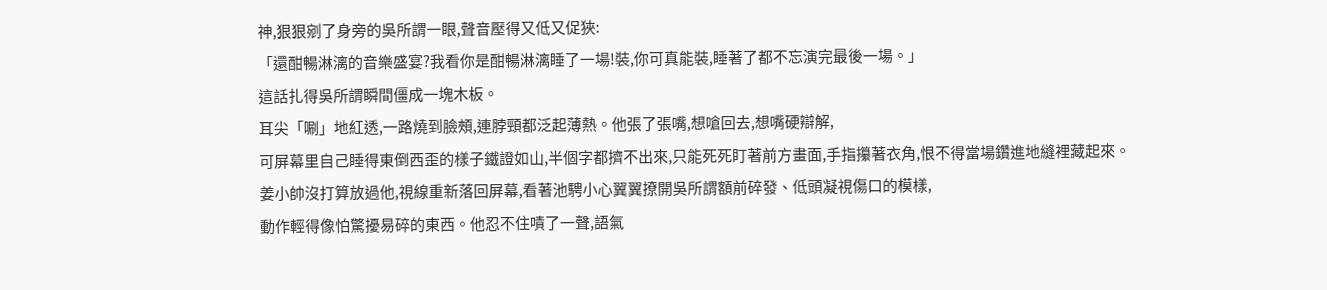神,狠狠剜了身旁的吳所謂一眼,聲音壓得又低又促狹:
「還酣暢淋漓的音樂盛宴?我看你是酣暢淋漓睡了一場!裝,你可真能裝,睡著了都不忘演完最後一場。」
這話扎得吳所謂瞬間僵成一塊木板。
耳尖「唰」地紅透,一路燒到臉頰,連脖頸都泛起薄熱。他張了張嘴,想嗆回去,想嘴硬辯解,
可屏幕里自己睡得東倒西歪的樣子鐵證如山,半個字都擠不出來,只能死死盯著前方畫面,手指攥著衣角,恨不得當場鑽進地縫裡藏起來。
姜小帥沒打算放過他,視線重新落回屏幕,看著池騁小心翼翼撩開吳所謂額前碎發、低頭凝視傷口的模樣,
動作輕得像怕驚擾易碎的東西。他忍不住嘖了一聲,語氣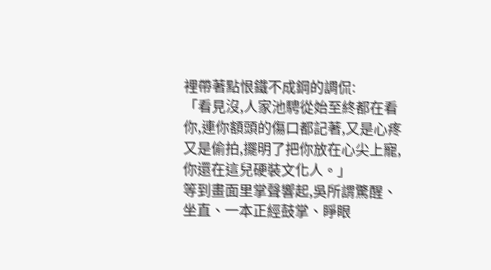裡帶著點恨鐵不成鋼的調侃:
「看見沒,人家池騁從始至終都在看你,連你額頭的傷口都記著,又是心疼又是偷拍,擺明了把你放在心尖上寵,你還在這兒硬裝文化人。」
等到畫面里掌聲響起,吳所謂驚醒、坐直、一本正經鼓掌、睜眼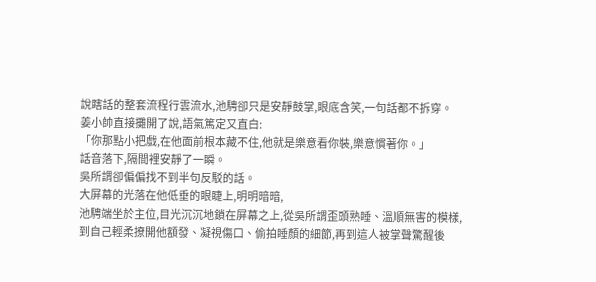說瞎話的整套流程行雲流水,池騁卻只是安靜鼓掌,眼底含笑,一句話都不拆穿。
姜小帥直接攤開了說,語氣篤定又直白:
「你那點小把戲,在他面前根本藏不住,他就是樂意看你裝,樂意慣著你。」
話音落下,隔間裡安靜了一瞬。
吳所謂卻偏偏找不到半句反駁的話。
大屏幕的光落在他低垂的眼睫上,明明暗暗,
池騁端坐於主位,目光沉沉地鎖在屏幕之上,從吳所謂歪頭熟睡、溫順無害的模樣,
到自己輕柔撩開他額發、凝視傷口、偷拍睡顏的細節,再到這人被掌聲驚醒後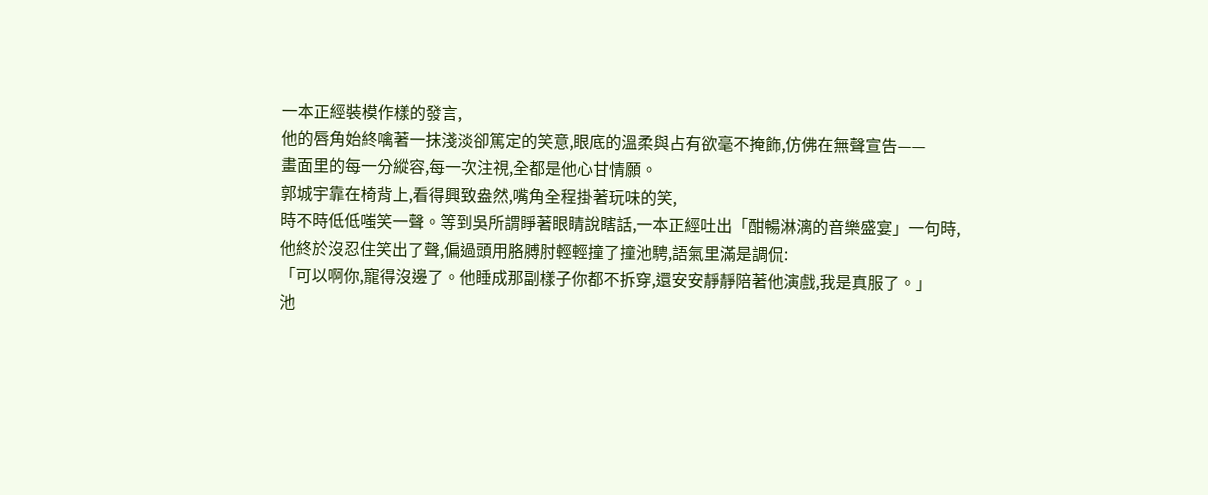一本正經裝模作樣的發言,
他的唇角始終噙著一抹淺淡卻篤定的笑意,眼底的溫柔與占有欲毫不掩飾,仿佛在無聲宣告——
畫面里的每一分縱容,每一次注視,全都是他心甘情願。
郭城宇靠在椅背上,看得興致盎然,嘴角全程掛著玩味的笑,
時不時低低嗤笑一聲。等到吳所謂睜著眼睛說瞎話,一本正經吐出「酣暢淋漓的音樂盛宴」一句時,
他終於沒忍住笑出了聲,偏過頭用胳膊肘輕輕撞了撞池騁,語氣里滿是調侃:
「可以啊你,寵得沒邊了。他睡成那副樣子你都不拆穿,還安安靜靜陪著他演戲,我是真服了。」
池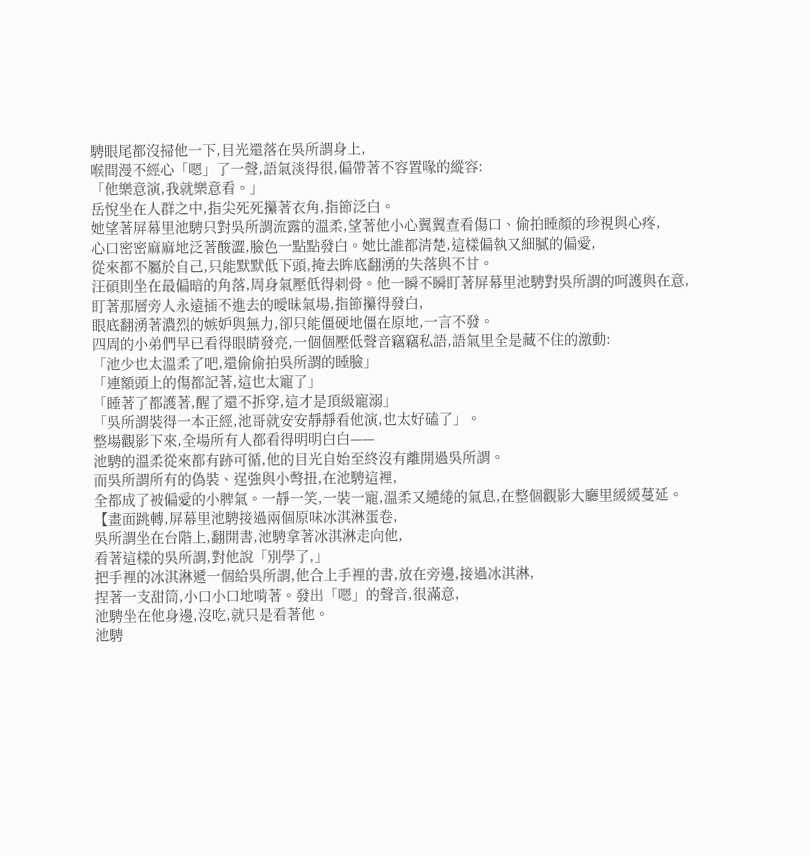騁眼尾都沒掃他一下,目光還落在吳所謂身上,
喉間漫不經心「嗯」了一聲,語氣淡得很,偏帶著不容置喙的縱容:
「他樂意演,我就樂意看。」
岳悅坐在人群之中,指尖死死攥著衣角,指節泛白。
她望著屏幕里池騁只對吳所謂流露的溫柔,望著他小心翼翼查看傷口、偷拍睡顏的珍視與心疼,
心口密密麻麻地泛著酸澀,臉色一點點發白。她比誰都清楚,這樣偏執又細膩的偏愛,
從來都不屬於自己,只能默默低下頭,掩去眸底翻湧的失落與不甘。
汪碩則坐在最偏暗的角落,周身氣壓低得刺骨。他一瞬不瞬盯著屏幕里池騁對吳所謂的呵護與在意,
盯著那層旁人永遠插不進去的曖昧氣場,指節攥得發白,
眼底翻湧著濃烈的嫉妒與無力,卻只能僵硬地僵在原地,一言不發。
四周的小弟們早已看得眼睛發亮,一個個壓低聲音竊竊私語,語氣里全是藏不住的激動:
「池少也太溫柔了吧,還偷偷拍吳所謂的睡臉」
「連額頭上的傷都記著,這也太寵了」
「睡著了都護著,醒了還不拆穿,這才是頂級寵溺」
「吳所謂裝得一本正經,池哥就安安靜靜看他演,也太好磕了」。
整場觀影下來,全場所有人都看得明明白白——
池騁的溫柔從來都有跡可循,他的目光自始至終沒有離開過吳所謂。
而吳所謂所有的偽裝、逞強與小彆扭,在池騁這裡,
全都成了被偏愛的小脾氣。一靜一笑,一裝一寵,溫柔又繾綣的氣息,在整個觀影大廳里緩緩蔓延。
【畫面跳轉,屏幕里池騁接過兩個原味冰淇淋蛋卷,
吳所謂坐在台階上,翻開書,池騁拿著冰淇淋走向他,
看著這樣的吳所謂,對他說「別學了,」
把手裡的冰淇淋遞一個給吳所謂,他合上手裡的書,放在旁邊,接過冰淇淋,
捏著一支甜筒,小口小口地啃著。發出「嗯」的聲音,很滿意,
池騁坐在他身邊,沒吃,就只是看著他。
池騁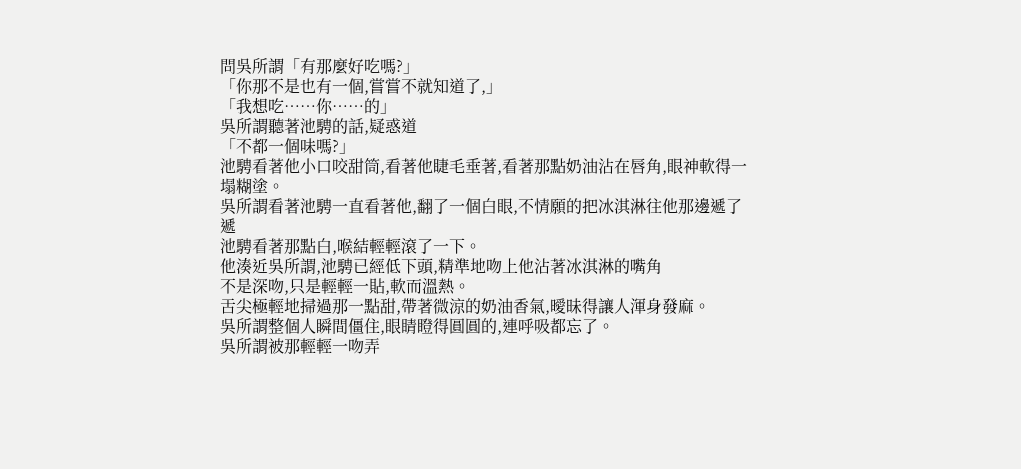問吳所謂「有那麼好吃嗎?」
「你那不是也有一個,嘗嘗不就知道了,」
「我想吃……你……的」
吳所謂聽著池騁的話,疑惑道
「不都一個味嗎?」
池騁看著他小口咬甜筒,看著他睫毛垂著,看著那點奶油沾在唇角,眼神軟得一塌糊塗。
吳所謂看著池騁一直看著他,翻了一個白眼,不情願的把冰淇淋往他那邊遞了遞
池騁看著那點白,喉結輕輕滾了一下。
他湊近吳所謂,池騁已經低下頭,精準地吻上他沾著冰淇淋的嘴角
不是深吻,只是輕輕一貼,軟而溫熱。
舌尖極輕地掃過那一點甜,帶著微涼的奶油香氣,曖昧得讓人渾身發麻。
吳所謂整個人瞬間僵住,眼睛瞪得圓圓的,連呼吸都忘了。
吳所謂被那輕輕一吻弄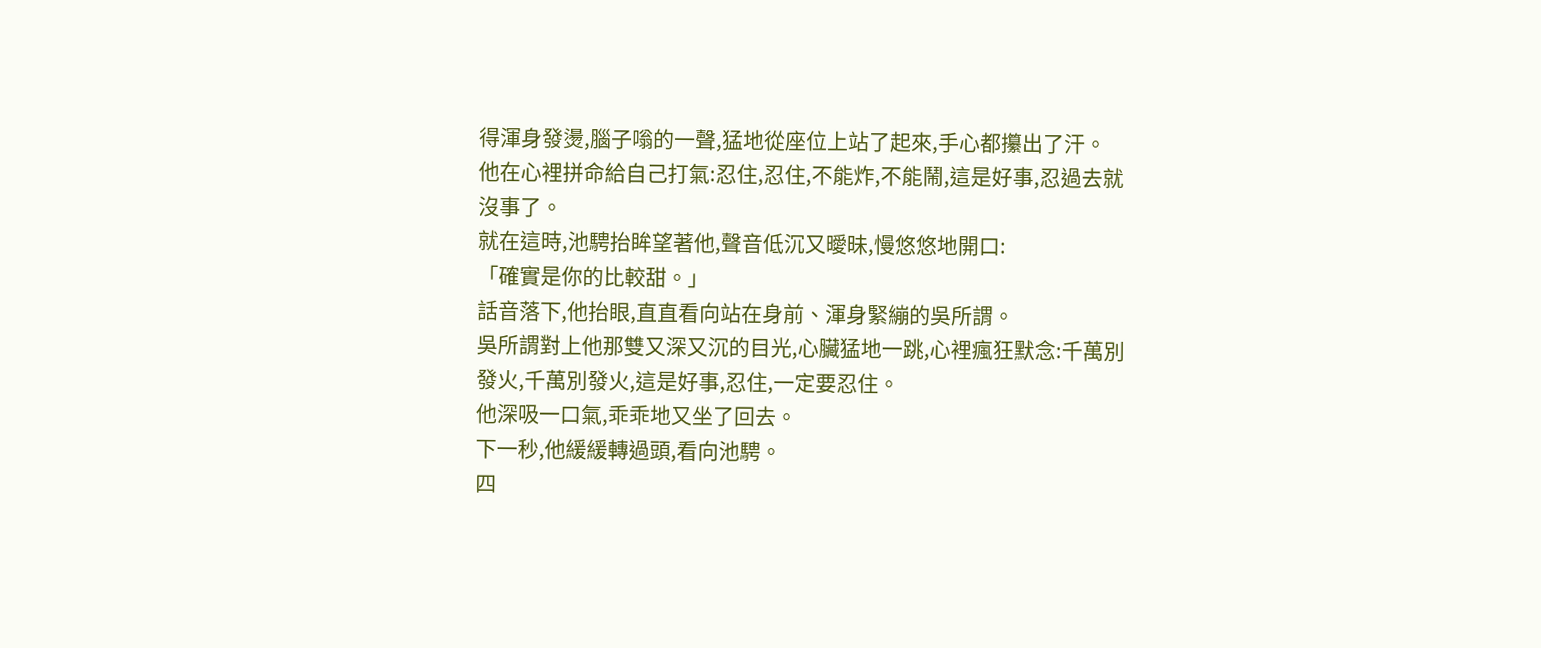得渾身發燙,腦子嗡的一聲,猛地從座位上站了起來,手心都攥出了汗。
他在心裡拼命給自己打氣:忍住,忍住,不能炸,不能鬧,這是好事,忍過去就沒事了。
就在這時,池騁抬眸望著他,聲音低沉又曖昧,慢悠悠地開口:
「確實是你的比較甜。」
話音落下,他抬眼,直直看向站在身前、渾身緊繃的吳所謂。
吳所謂對上他那雙又深又沉的目光,心臟猛地一跳,心裡瘋狂默念:千萬別發火,千萬別發火,這是好事,忍住,一定要忍住。
他深吸一口氣,乖乖地又坐了回去。
下一秒,他緩緩轉過頭,看向池騁。
四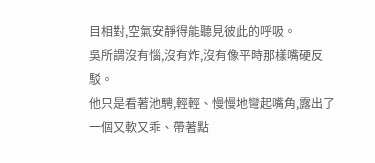目相對,空氣安靜得能聽見彼此的呼吸。
吳所謂沒有惱,沒有炸,沒有像平時那樣嘴硬反駁。
他只是看著池騁,輕輕、慢慢地彎起嘴角,露出了一個又軟又乖、帶著點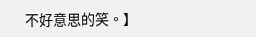不好意思的笑。】